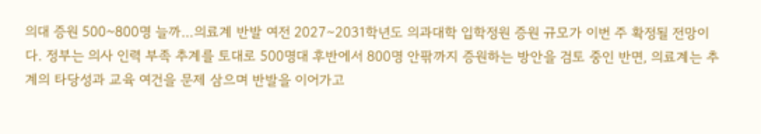의대 증원 500~800명 늘까…의료계 반발 여전 2027∼2031학년도 의과대학 입학정원 증원 규모가 이번 주 확정될 전망이다. 정부는 의사 인력 부족 추계를 토대로 500명대 후반에서 800명 안팎까지 증원하는 방안을 검토 중인 반면, 의료계는 추계의 타당성과 교육 여건을 문제 삼으며 반발을 이어가고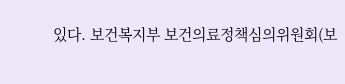있다. 보건복지부 보건의료정책심의위원회(보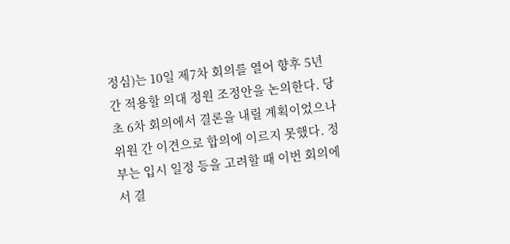정심)는 10일 제7차 회의를 열어 향후 5년간 적용할 의대 정원 조정안을 논의한다. 당초 6차 회의에서 결론을 내릴 계획이었으나 위원 간 이견으로 합의에 이르지 못했다. 정부는 입시 일정 등을 고려할 때 이번 회의에서 결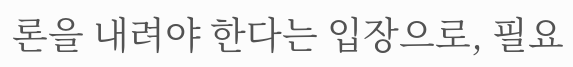론을 내려야 한다는 입장으로, 필요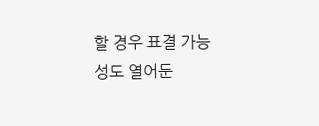할 경우 표결 가능성도 열어둔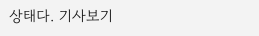상태다. 기사보기